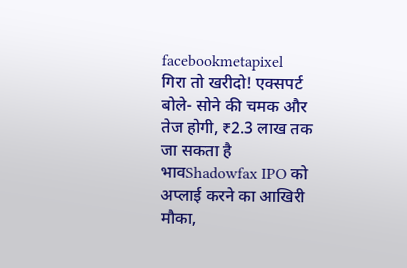facebookmetapixel
गिरा तो खरीदो! एक्सपर्ट बोले- सोने की चमक और तेज होगी, ₹2.3 लाख तक जा सकता है भावShadowfax IPO को अप्लाई करने का आखिरी मौका,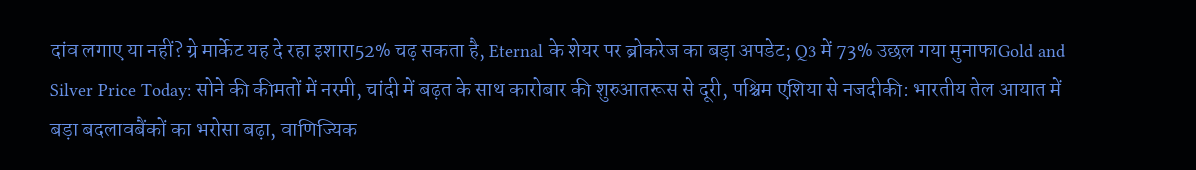दांव लगाए या नहीं? ग्रे मार्केट यह दे रहा इशारा52% चढ़ सकता है, Eternal के शेयर पर ब्रोकरेज का बड़ा अपडेट; Q3 में 73% उछल गया मुनाफाGold and Silver Price Today: सोने की कीमतों में नरमी, चांदी में बढ़त के साथ कारोबार की शुरुआतरूस से दूरी, पश्चिम एशिया से नजदीकी: भारतीय तेल आयात में बड़ा बदलावबैंकों का भरोसा बढ़ा, वाणिज्यिक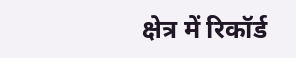क्षेत्र में रिकॉर्ड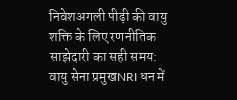निवेशअगली पीढ़ी की वायु शक्ति के लिए रणनीतिक साझेदारी का सही समय: वायु सेना प्रमुखNRI धन में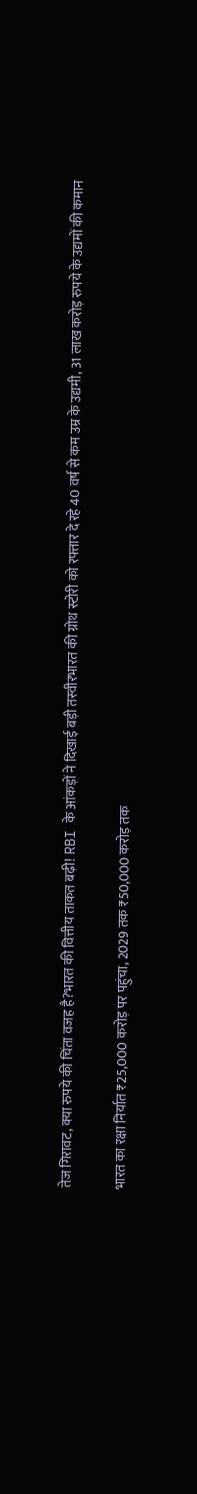तेज गिरावट, क्या रुपये की चिंता वजह है?भारत की वित्तीय ताकत बढ़ी! RBI के आंकड़ों ने दिखाई बड़ी तस्वीरभारत की ग्रोथ स्टोरी को रफ्तार दे रहे 40 वर्ष से कम उम्र के उद्यमी, 31 लाख करोड़ रुपये के उद्यमों की कमान

भारत का रक्षा निर्यात ₹25,000 करोड़ पर पहुंचा, 2029 तक ₹50,000 करोड़ तक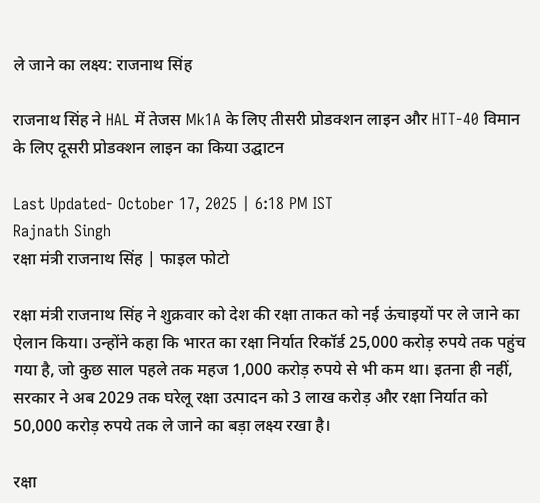ले जाने का लक्ष्य: राजनाथ सिंह

राजनाथ सिंह ने HAL में तेजस Mk1A के लिए तीसरी प्रोडक्शन लाइन और HTT-40 विमान के लिए दूसरी प्रोडक्शन लाइन का किया उद्घाटन

Last Updated- October 17, 2025 | 6:18 PM IST
Rajnath Singh
रक्षा मंत्री राजनाथ सिंह | फाइल फोटो

रक्षा मंत्री राजनाथ सिंह ने शुक्रवार को देश की रक्षा ताकत को नई ऊंचाइयों पर ले जाने का ऐलान किया। उन्होंने कहा कि भारत का रक्षा निर्यात रिकॉर्ड 25,000 करोड़ रुपये तक पहुंच गया है, जो कुछ साल पहले तक महज 1,000 करोड़ रुपये से भी कम था। इतना ही नहीं, सरकार ने अब 2029 तक घरेलू रक्षा उत्पादन को 3 लाख करोड़ और रक्षा निर्यात को 50,000 करोड़ रुपये तक ले जाने का बड़ा लक्ष्य रखा है।

रक्षा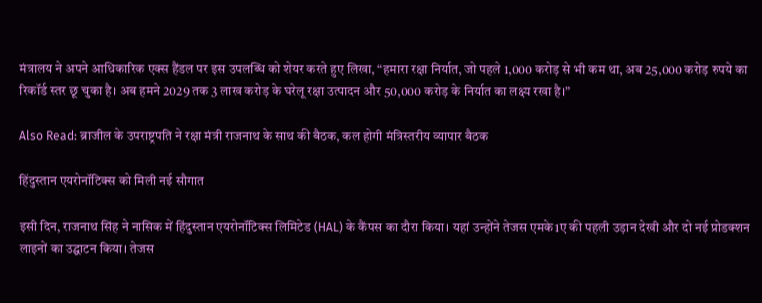मंत्रालय ने अपने आधिकारिक एक्स हैंडल पर इस उपलब्धि को शेयर करते हुए लिखा, “हमारा रक्षा निर्यात, जो पहले 1,000 करोड़ से भी कम था, अब 25,000 करोड़ रुपये का रिकॉर्ड स्तर छू चुका है। अब हमने 2029 तक 3 लाख करोड़ के घरेलू रक्षा उत्पादन और 50,000 करोड़ के निर्यात का लक्ष्य रखा है।”

Also Read: ब्राजील के उपराष्ट्रपति ने रक्षा मंत्री राजनाथ के साथ की बैठक, कल होगी मंत्रिस्तरीय व्यापार बैठक

हिंदुस्तान एयरोनॉटिक्स को मिली नई सौगात

इसी दिन, राजनाथ सिंह ने नासिक में हिंदुस्तान एयरोनॉटिक्स लिमिटेड (HAL) के कैंपस का दौरा किया। यहां उन्होंने तेजस एमके1ए की पहली उड़ान देखी और दो नई प्रोडक्शन लाइनों का उद्घाटन किया। तेजस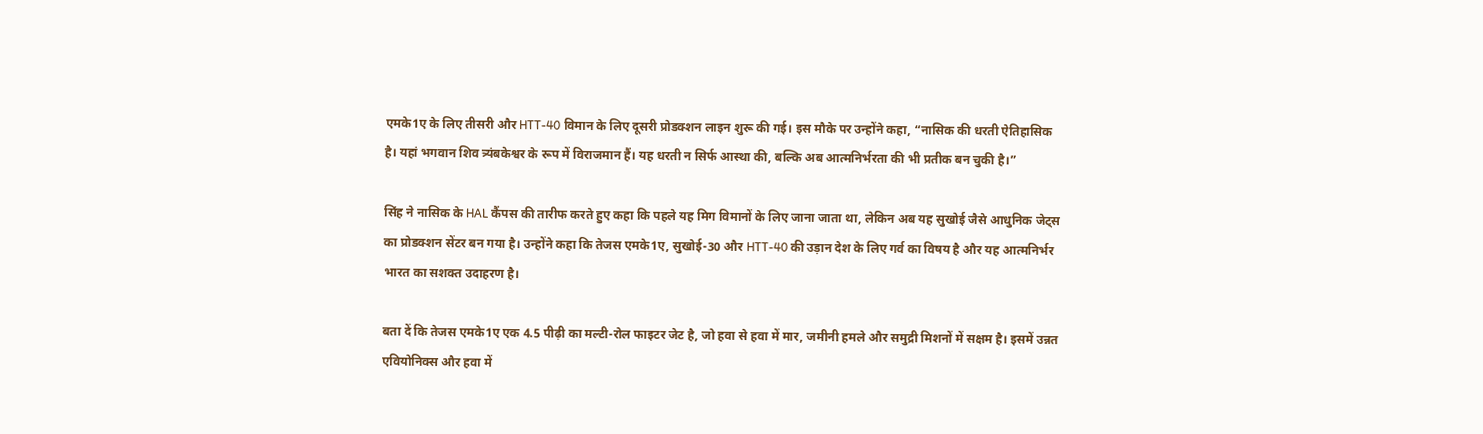एमके1ए के लिए तीसरी और HTT-40 विमान के लिए दूसरी प्रोडक्शन लाइन शुरू की गई। इस मौके पर उन्होंने कहा, “नासिक की धरती ऐतिहासिक है। यहां भगवान शिव त्र्यंबकेश्वर के रूप में विराजमान हैं। यह धरती न सिर्फ आस्था की, बल्कि अब आत्मनिर्भरता की भी प्रतीक बन चुकी है।”

सिंह ने नासिक के HAL कैंपस की तारीफ करते हुए कहा कि पहले यह मिग विमानों के लिए जाना जाता था, लेकिन अब यह सुखोई जैसे आधुनिक जेट्स का प्रोडक्शन सेंटर बन गया है। उन्होंने कहा कि तेजस एमके1ए, सुखोई-30 और HTT-40 की उड़ान देश के लिए गर्व का विषय है और यह आत्मनिर्भर भारत का सशक्त उदाहरण है।

बता दें कि तेजस एमके1ए एक 4.5 पीढ़ी का मल्टी-रोल फाइटर जेट है, जो हवा से हवा में मार, जमीनी हमले और समुद्री मिशनों में सक्षम है। इसमें उन्नत एवियोनिक्स और हवा में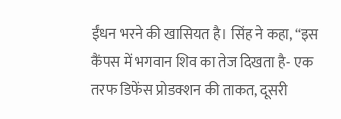ईंधन भरने की खासियत है। सिंह ने कहा, “इस कैंपस में भगवान शिव का तेज दिखता है- एक तरफ डिफेंस प्रोडक्शन की ताकत, दूसरी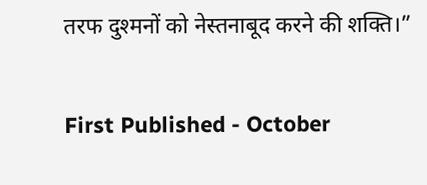तरफ दुश्मनों को नेस्तनाबूद करने की शक्ति।”

First Published - October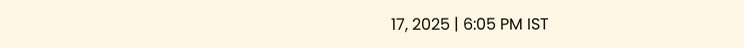17, 2025 | 6:05 PM IST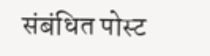संबंधित पोस्ट